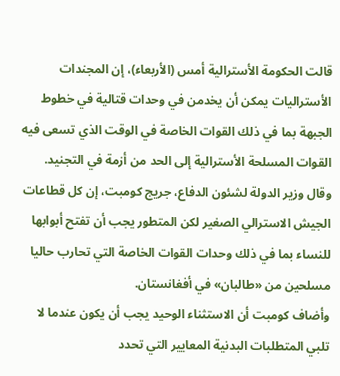قالت الحكومة الأسترالية أمس (الأربعاء)، إن المجندات الأستراليات يمكن أن يخدمن في وحدات قتالية في خطوط الجبهة بما في ذلك القوات الخاصة في الوقت الذي تسعى فيه القوات المسلحة الأسترالية إلى الحد من أزمة في التجنيد.
وقال وزير الدولة لشئون الدفاع، جريج كومبت، إن كل قطاعات الجيش الاسترالي الصغير لكن المتطور يجب أن تفتح أبوابها للنساء بما في ذلك وحدات القوات الخاصة التي تحارب حاليا مسلحين من «طالبان» في أفغانستان.
وأضاف كومبت أن الاستثناء الوحيد يجب أن يكون عندما لا تلبي المتطلبات البدنية المعايير التي تحدد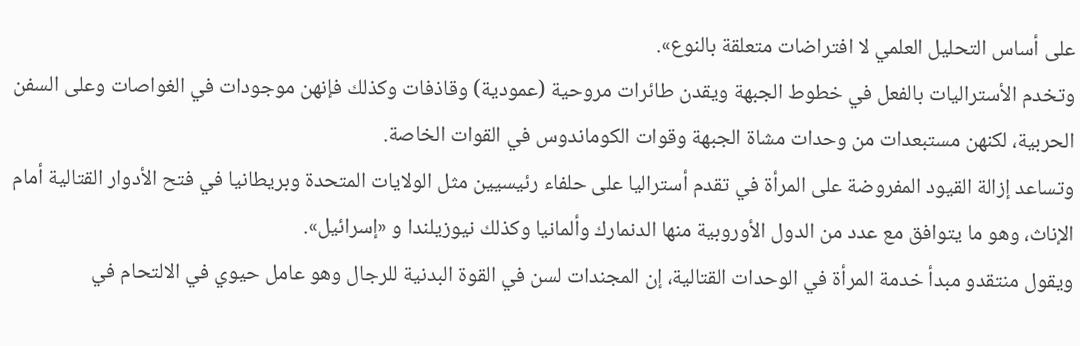على أساس التحليل العلمي لا افتراضات متعلقة بالنوع».
وتخدم الأستراليات بالفعل في خطوط الجبهة ويقدن طائرات مروحية (عمودية) وقاذفات وكذلك فإنهن موجودات في الغواصات وعلى السفن الحربية، لكنهن مستبعدات من وحدات مشاة الجبهة وقوات الكوماندوس في القوات الخاصة.
وتساعد إزالة القيود المفروضة على المرأة في تقدم أستراليا على حلفاء رئيسيين مثل الولايات المتحدة وبريطانيا في فتح الأدوار القتالية أمام الإناث، وهو ما يتوافق مع عدد من الدول الأوروبية منها الدنمارك وألمانيا وكذلك نيوزيلندا و «إسرائيل».
ويقول منتقدو مبدأ خدمة المرأة في الوحدات القتالية، إن المجندات لسن في القوة البدنية للرجال وهو عامل حيوي في الالتحام في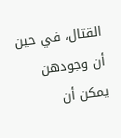القتال، في حين أن وجودهن يمكن أن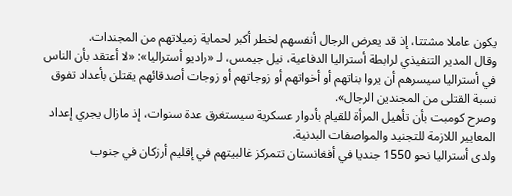يكون عاملا مشتتا، إذ قد يعرض الرجال أنفسهم لخطر أكبر لحماية زميلاتهم من المجندات.
وقال المدير التنفيذي لرابطة أستراليا الدفاعية، نيل جيمس، لـ «راديو أستراليا»: «لا أعتقد بأن الناس في أستراليا سيسرهم أن يروا بناتهم أو أخواتهم أو زوجاتهم أو زوجات أصدقائهم يقتلن بأعداد تفوق نسبة القتلى من المجندين الرجال».
وصرح كومبت بأن تأهيل المرأة للقيام بأدوار عسكرية سيستغرق عدة سنوات، إذ مازال يجري إعداد المعايير اللازمة للتجنيد والمواصفات البدنية.
ولدى أستراليا نحو 1550 جنديا في أفغانستان تتمركز غالبيتهم في إقليم أرزكان في جنوب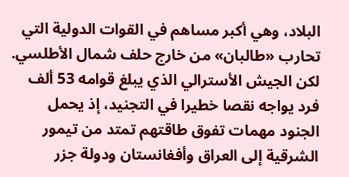البلاد، وهي أكبر مساهم في القوات الدولية التي تحارب «طالبان» من خارج حلف شمال الأطلسي.
لكن الجيش الأسترالي الذي يبلغ قوامه 53 ألف فرد يواجه نقصا خطيرا في التجنيد، إذ يحمل الجنود مهمات تفوق طاقتهم تمتد من تيمور الشرقية إلى العراق وأفغانستان ودولة جزر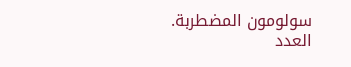سولومون المضطربة.
العدد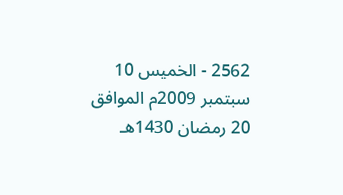2562 - الخميس 10 سبتمبر 2009م الموافق 20 رمضان 1430هـ